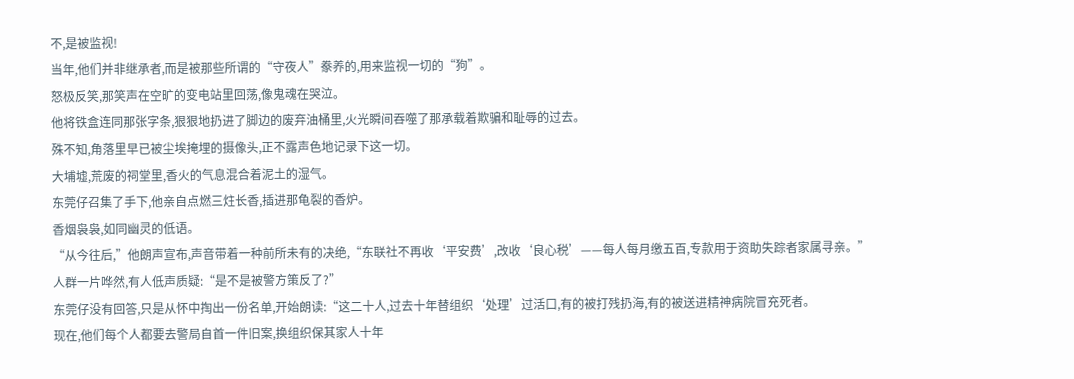不,是被监视!
当年,他们并非继承者,而是被那些所谓的“守夜人”豢养的,用来监视一切的“狗”。
怒极反笑,那笑声在空旷的变电站里回荡,像鬼魂在哭泣。
他将铁盒连同那张字条,狠狠地扔进了脚边的废弃油桶里,火光瞬间吞噬了那承载着欺骗和耻辱的过去。
殊不知,角落里早已被尘埃掩埋的摄像头,正不露声色地记录下这一切。
大埔墟,荒废的祠堂里,香火的气息混合着泥土的湿气。
东莞仔召集了手下,他亲自点燃三炷长香,插进那龟裂的香炉。
香烟袅袅,如同幽灵的低语。
“从今往后,”他朗声宣布,声音带着一种前所未有的决绝,“东联社不再收‘平安费’,改收‘良心税’——每人每月缴五百,专款用于资助失踪者家属寻亲。”
人群一片哗然,有人低声质疑:“是不是被警方策反了?”
东莞仔没有回答,只是从怀中掏出一份名单,开始朗读:“这二十人,过去十年替组织‘处理’过活口,有的被打残扔海,有的被送进精神病院冒充死者。
现在,他们每个人都要去警局自首一件旧案,换组织保其家人十年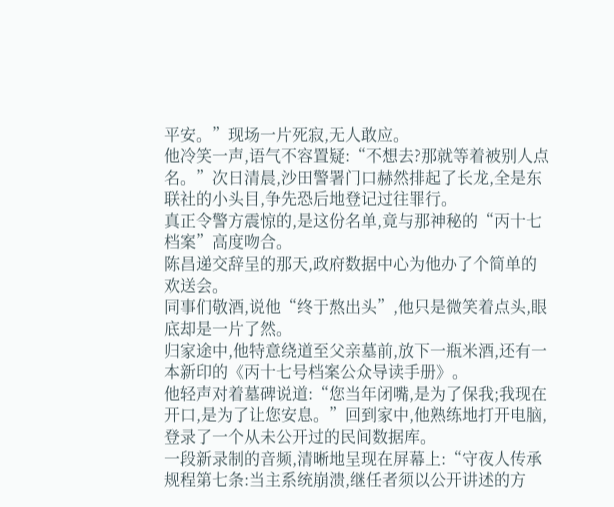平安。”现场一片死寂,无人敢应。
他冷笑一声,语气不容置疑:“不想去?那就等着被别人点名。”次日清晨,沙田警署门口赫然排起了长龙,全是东联社的小头目,争先恐后地登记过往罪行。
真正令警方震惊的,是这份名单,竟与那神秘的“丙十七档案”高度吻合。
陈昌递交辞呈的那天,政府数据中心为他办了个简单的欢送会。
同事们敬酒,说他“终于熬出头”,他只是微笑着点头,眼底却是一片了然。
归家途中,他特意绕道至父亲墓前,放下一瓶米酒,还有一本新印的《丙十七号档案公众导读手册》。
他轻声对着墓碑说道:“您当年闭嘴,是为了保我;我现在开口,是为了让您安息。”回到家中,他熟练地打开电脑,登录了一个从未公开过的民间数据库。
一段新录制的音频,清晰地呈现在屏幕上:“守夜人传承规程第七条:当主系统崩溃,继任者须以公开讲述的方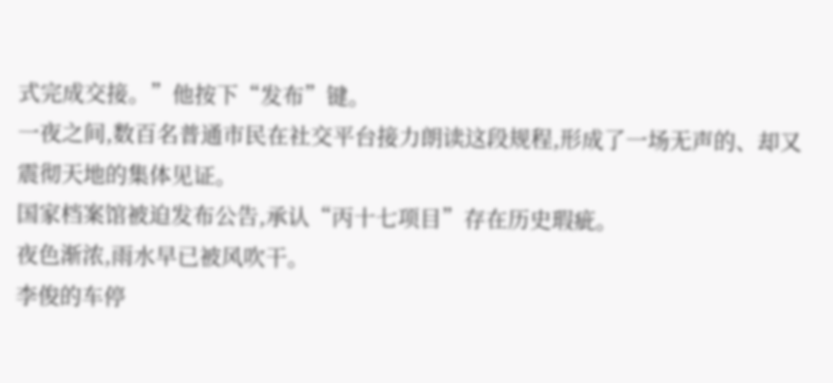式完成交接。”他按下“发布”键。
一夜之间,数百名普通市民在社交平台接力朗读这段规程,形成了一场无声的、却又震彻天地的集体见证。
国家档案馆被迫发布公告,承认“丙十七项目”存在历史瑕疵。
夜色渐浓,雨水早已被风吹干。
李俊的车停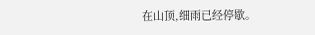在山顶,细雨已经停歇。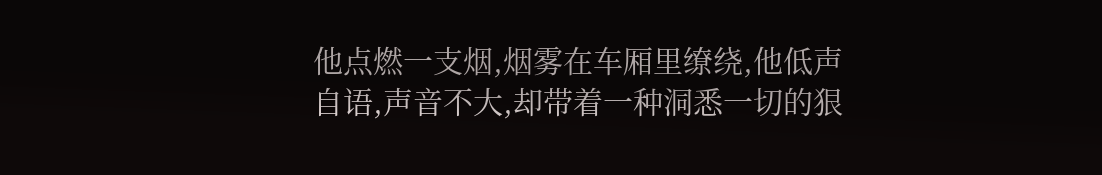他点燃一支烟,烟雾在车厢里缭绕,他低声自语,声音不大,却带着一种洞悉一切的狠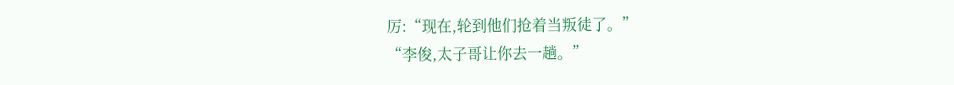厉:“现在,轮到他们抢着当叛徒了。”
“李俊,太子哥让你去一趟。”